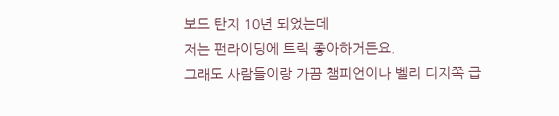보드 탄지 10년 되었는데
저는 펀라이딩에 트릭 좋아하거든요.
그래도 사람들이랑 가끔 챔피언이나 벨리 디지쪽 급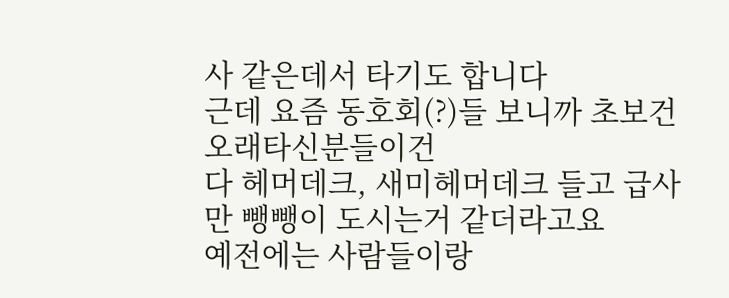사 같은데서 타기도 합니다
근데 요즘 동호회(?)들 보니까 초보건 오래타신분들이건
다 헤머데크, 새미헤머데크 들고 급사만 뺑뺑이 도시는거 같더라고요
예전에는 사람들이랑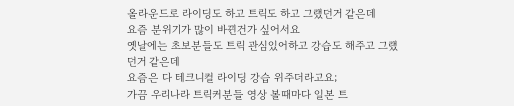올라운드로 라이딩도 하고 트릭도 하고 그랬던거 같은데
요즘 분위기가 많이 바뀐건가 싶어서요
옛날에는 초보분들도 트릭 관심있어하고 강습도 해주고 그랬던거 같은데
요즘은 다 테크니컬 라이딩 강습 위주더라고요;
가끔 우리나라 트릭커분들 영상 볼때마다 일본 트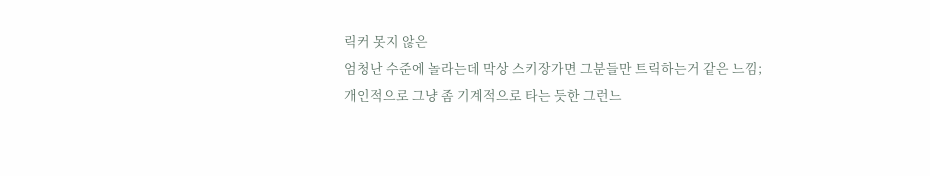릭커 못지 않은
엄청난 수준에 놀라는데 막상 스키장가면 그분들만 트릭하는거 같은 느낌;
개인적으로 그냥 좀 기계적으로 타는 듯한 그런느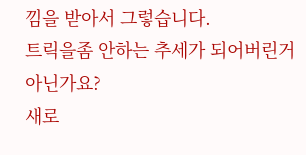낌을 받아서 그렇습니다.
트릭을좀 안하는 추세가 되어버린거 아닌가요?
새로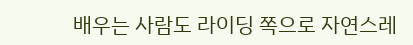배우는 사람도 라이딩 쪽으로 자연스레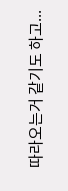따라오는거 같기도 하고...